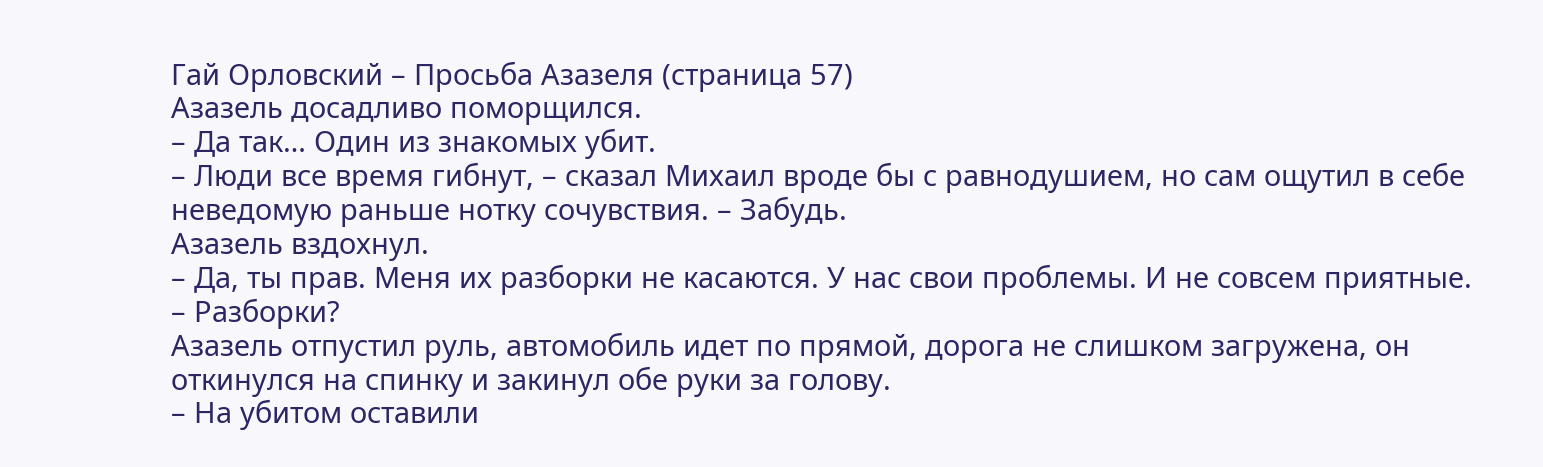Гай Орловский – Просьба Азазеля (страница 57)
Азазель досадливо поморщился.
– Да так… Один из знакомых убит.
– Люди все время гибнут, – сказал Михаил вроде бы с равнодушием, но сам ощутил в себе неведомую раньше нотку сочувствия. – Забудь.
Азазель вздохнул.
– Да, ты прав. Меня их разборки не касаются. У нас свои проблемы. И не совсем приятные.
– Разборки?
Азазель отпустил руль, автомобиль идет по прямой, дорога не слишком загружена, он откинулся на спинку и закинул обе руки за голову.
– На убитом оставили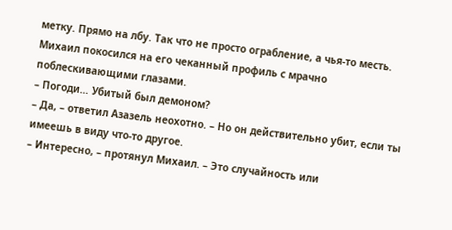метку. Прямо на лбу. Так что не просто ограбление, а чья-то месть.
Михаил покосился на его чеканный профиль с мрачно поблескивающими глазами.
– Погоди… Убитый был демоном?
– Да, – ответил Азазель неохотно. – Но он действительно убит, если ты имеешь в виду что-то другое.
– Интересно, – протянул Михаил. – Это случайность или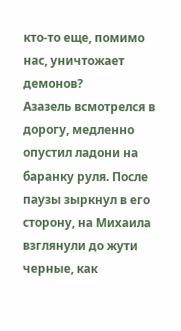кто-то еще, помимо нас, уничтожает демонов?
Азазель всмотрелся в дорогу, медленно опустил ладони на баранку руля. После паузы зыркнул в его сторону, на Михаила взглянули до жути черные, как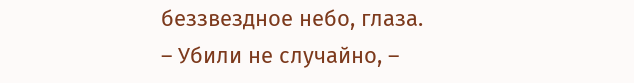беззвездное небо, глаза.
– Убили не случайно, –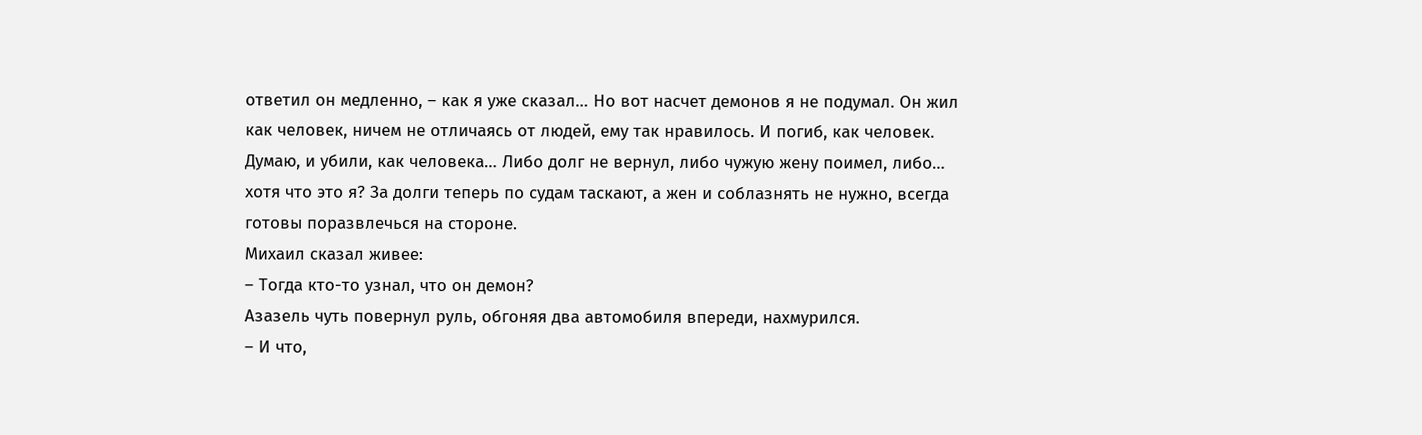ответил он медленно, – как я уже сказал… Но вот насчет демонов я не подумал. Он жил как человек, ничем не отличаясь от людей, ему так нравилось. И погиб, как человек. Думаю, и убили, как человека… Либо долг не вернул, либо чужую жену поимел, либо… хотя что это я? За долги теперь по судам таскают, а жен и соблазнять не нужно, всегда готовы поразвлечься на стороне.
Михаил сказал живее:
– Тогда кто-то узнал, что он демон?
Азазель чуть повернул руль, обгоняя два автомобиля впереди, нахмурился.
– И что,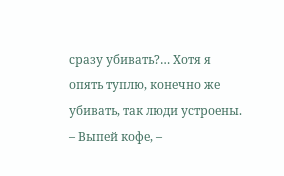сразу убивать?… Хотя я опять туплю, конечно же убивать, так люди устроены.
– Выпей кофе, –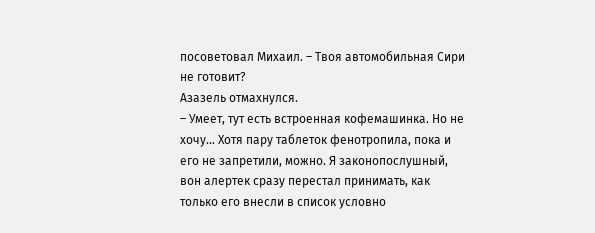посоветовал Михаил. – Твоя автомобильная Сири не готовит?
Азазель отмахнулся.
– Умеет, тут есть встроенная кофемашинка. Но не хочу… Хотя пару таблеток фенотропила, пока и его не запретили, можно. Я законопослушный, вон алертек сразу перестал принимать, как только его внесли в список условно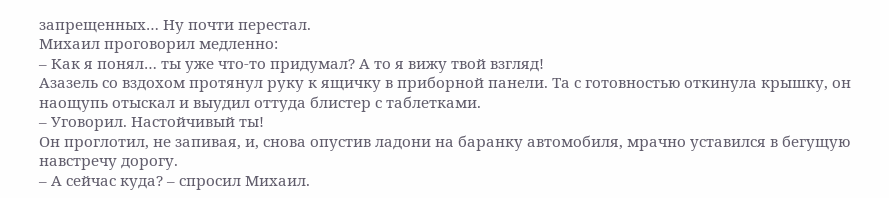запрещенных… Ну почти перестал.
Михаил проговорил медленно:
– Как я понял… ты уже что-то придумал? А то я вижу твой взгляд!
Азазель со вздохом протянул руку к ящичку в приборной панели. Та с готовностью откинула крышку, он наощупь отыскал и выудил оттуда блистер с таблетками.
– Уговорил. Настойчивый ты!
Он проглотил, не запивая, и, снова опустив ладони на баранку автомобиля, мрачно уставился в бегущую навстречу дорогу.
– А сейчас куда? – спросил Михаил.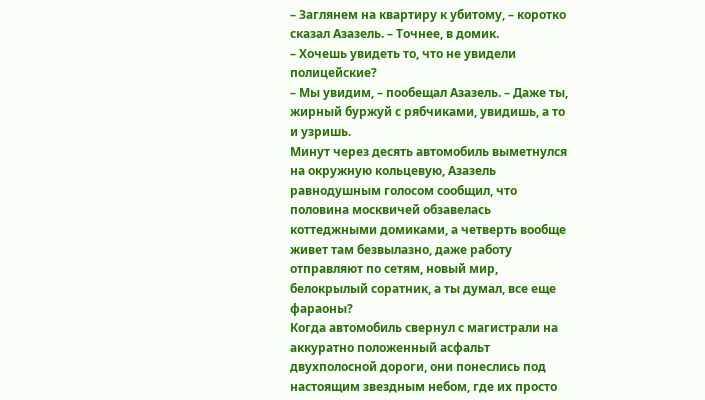– Заглянем на квартиру к убитому, – коротко сказал Азазель. – Точнее, в домик.
– Хочешь увидеть то, что не увидели полицейские?
– Мы увидим, – пообещал Азазель. – Даже ты, жирный буржуй с рябчиками, увидишь, а то и узришь.
Минут через десять автомобиль выметнулся на окружную кольцевую, Азазель равнодушным голосом сообщил, что половина москвичей обзавелась коттеджными домиками, а четверть вообще живет там безвылазно, даже работу отправляют по сетям, новый мир, белокрылый соратник, а ты думал, все еще фараоны?
Когда автомобиль свернул с магистрали на аккуратно положенный асфальт двухполосной дороги, они понеслись под настоящим звездным небом, где их просто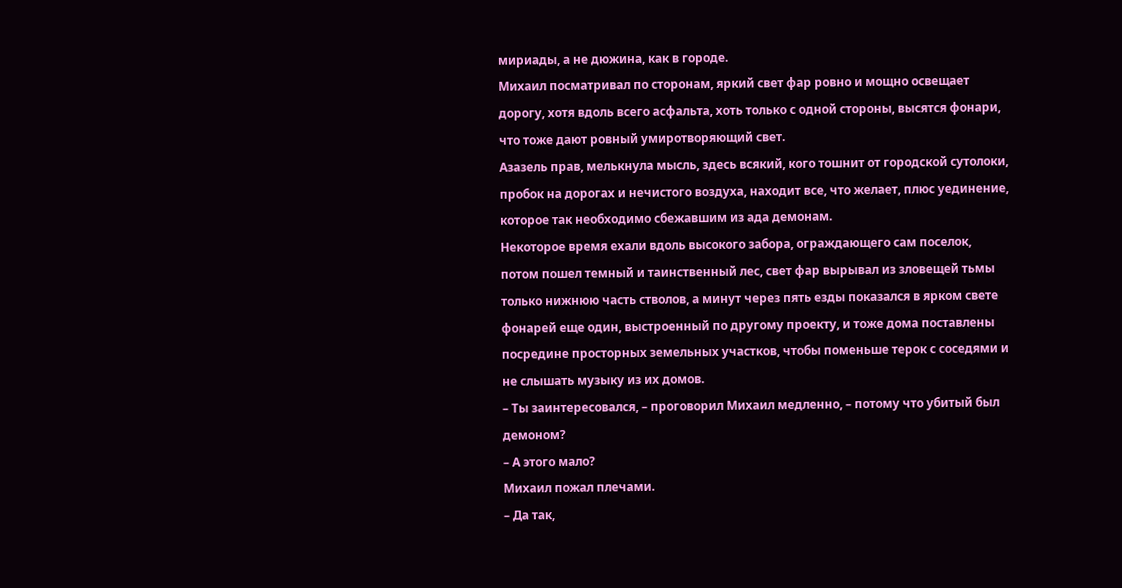мириады, а не дюжина, как в городе.
Михаил посматривал по сторонам, яркий свет фар ровно и мощно освещает дорогу, хотя вдоль всего асфальта, хоть только с одной стороны, высятся фонари, что тоже дают ровный умиротворяющий свет.
Азазель прав, мелькнула мысль, здесь всякий, кого тошнит от городской сутолоки, пробок на дорогах и нечистого воздуха, находит все, что желает, плюс уединение, которое так необходимо сбежавшим из ада демонам.
Некоторое время ехали вдоль высокого забора, ограждающего сам поселок, потом пошел темный и таинственный лес, свет фар вырывал из зловещей тьмы только нижнюю часть стволов, а минут через пять езды показался в ярком свете фонарей еще один, выстроенный по другому проекту, и тоже дома поставлены посредине просторных земельных участков, чтобы поменьше терок с соседями и не слышать музыку из их домов.
– Ты заинтересовался, – проговорил Михаил медленно, – потому что убитый был демоном?
– А этого мало?
Михаил пожал плечами.
– Да так,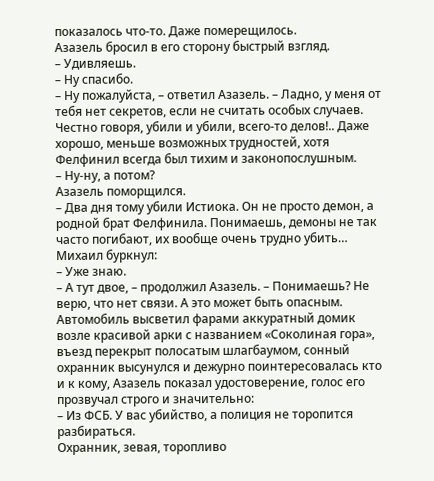показалось что-то. Даже померещилось.
Азазель бросил в его сторону быстрый взгляд.
– Удивляешь.
– Ну спасибо.
– Ну пожалуйста, – ответил Азазель. – Ладно, у меня от тебя нет секретов, если не считать особых случаев. Честно говоря, убили и убили, всего-то делов!.. Даже хорошо, меньше возможных трудностей, хотя Фелфинил всегда был тихим и законопослушным.
– Ну-ну, а потом?
Азазель поморщился.
– Два дня тому убили Истиока. Он не просто демон, а родной брат Фелфинила. Понимаешь, демоны не так часто погибают, их вообще очень трудно убить…
Михаил буркнул:
– Уже знаю.
– А тут двое, – продолжил Азазель. – Понимаешь? Не верю, что нет связи. А это может быть опасным.
Автомобиль высветил фарами аккуратный домик возле красивой арки с названием «Соколиная гора», въезд перекрыт полосатым шлагбаумом, сонный охранник высунулся и дежурно поинтересовалась кто и к кому, Азазель показал удостоверение, голос его прозвучал строго и значительно:
– Из ФСБ. У вас убийство, а полиция не торопится разбираться.
Охранник, зевая, торопливо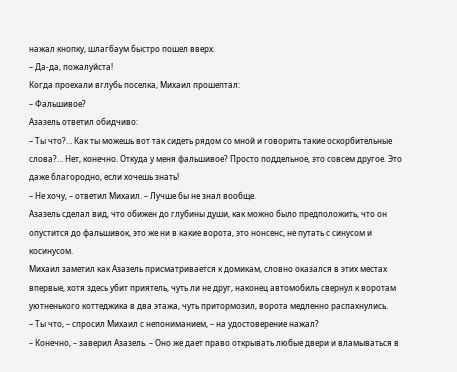нажал кнопку, шлагбаум быстро пошел вверх.
– Да-да, пожалуйста!
Когда проехали вглубь поселка, Михаил прошептал:
– Фальшивое?
Азазель ответил обидчиво:
– Ты что?… Как ты можешь вот так сидеть рядом со мной и говорить такие оскорбительные слова?… Нет, конечно. Откуда у меня фальшивое? Просто поддельное, это совсем другое. Это даже благородно, если хочешь знать!
– Не хочу, – ответил Михаил. – Лучше бы не знал вообще.
Азазель сделал вид, что обижен до глубины души, как можно было предположить, что он опустится до фальшивок, это же ни в какие ворота, это нонсенс, не путать с синусом и косинусом.
Михаил заметил как Азазель присматривается к домикам, словно оказался в этих местах впервые, хотя здесь убит приятель, чуть ли не друг, наконец автомобиль свернул к воротам уютненького коттеджика в два этажа, чуть притормозил, ворота медленно распахнулись.
– Ты что, – спросил Михаил с непониманием, – на удостоверение нажал?
– Конечно, – заверил Азазель. – Оно же дает право открывать любые двери и вламываться в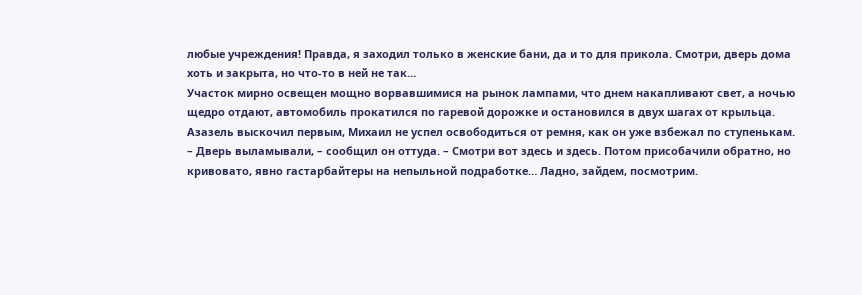любые учреждения! Правда, я заходил только в женские бани, да и то для прикола. Смотри, дверь дома хоть и закрыта, но что-то в ней не так…
Участок мирно освещен мощно ворвавшимися на рынок лампами, что днем накапливают свет, а ночью щедро отдают, автомобиль прокатился по гаревой дорожке и остановился в двух шагах от крыльца.
Азазель выскочил первым, Михаил не успел освободиться от ремня, как он уже взбежал по ступенькам.
– Дверь выламывали, – сообщил он оттуда. – Смотри вот здесь и здесь. Потом присобачили обратно, но кривовато, явно гастарбайтеры на непыльной подработке… Ладно, зайдем, посмотрим.